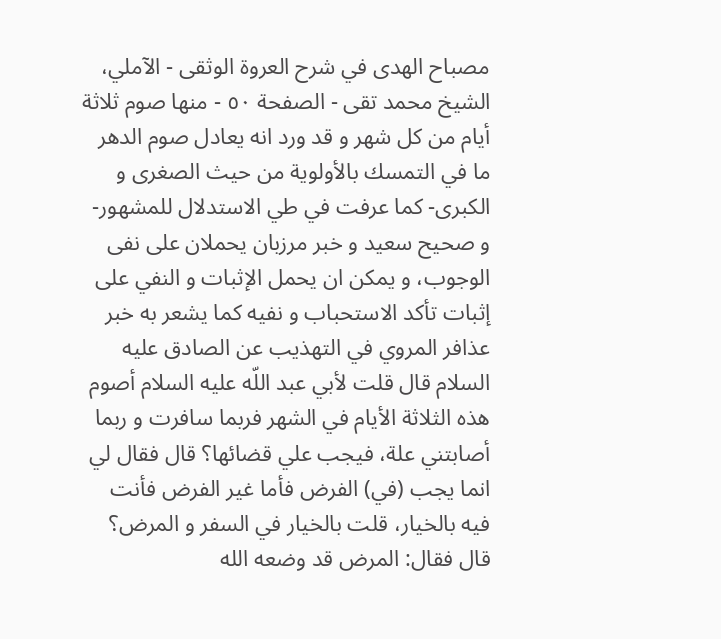مصباح الهدى في شرح العروة الوثقى - الآملي، الشيخ محمد تقى - الصفحة ٥٠ - منها صوم ثلاثة أيام من كل شهر و قد ورد انه يعادل صوم الدهر
ما في التمسك بالأولوية من حيث الصغرى و الكبرى- كما عرفت في طي الاستدلال للمشهور- و صحيح سعيد و خبر مرزبان يحملان على نفى الوجوب، و يمكن ان يحمل الإثبات و النفي على إثبات تأكد الاستحباب و نفيه كما يشعر به خبر عذافر المروي في التهذيب عن الصادق عليه السلام قال قلت لأبي عبد اللّه عليه السلام أصوم هذه الثلاثة الأيام في الشهر فربما سافرت و ربما أصابتني علة، فيجب علي قضائها؟ قال فقال لي انما يجب (في) الفرض فأما غير الفرض فأنت فيه بالخيار، قلت بالخيار في السفر و المرض؟ قال فقال: المرض قد وضعه الله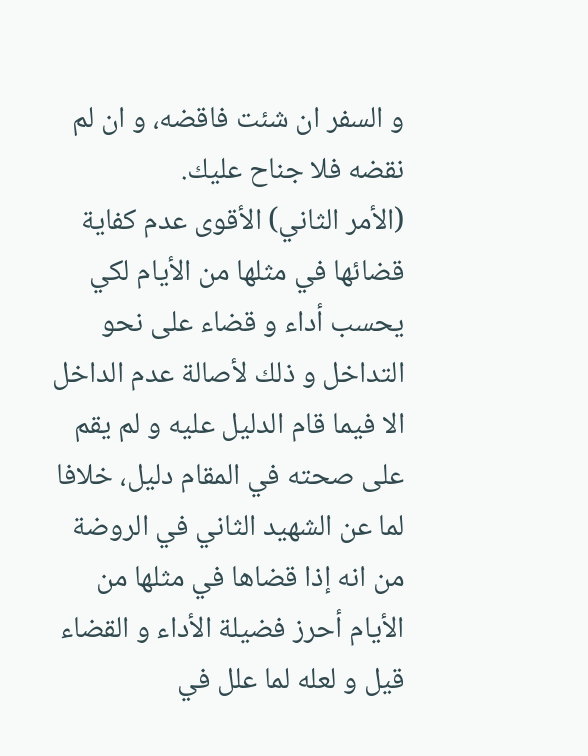و السفر ان شئت فاقضه، و ان لم نقضه فلا جناح عليك.
(الأمر الثاني) الأقوى عدم كفاية قضائها في مثلها من الأيام لكي يحسب أداء و قضاء على نحو التداخل و ذلك لأصالة عدم الداخل الا فيما قام الدليل عليه و لم يقم على صحته في المقام دليل، خلافا لما عن الشهيد الثاني في الروضة من انه إذا قضاها في مثلها من الأيام أحرز فضيلة الأداء و القضاء قيل و لعله لما علل في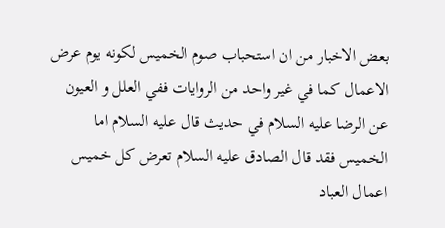بعض الاخبار من ان استحباب صوم الخميس لكونه يوم عرض الاعمال كما في غير واحد من الروايات ففي العلل و العيون عن الرضا عليه السلام في حديث قال عليه السلام اما الخميس فقد قال الصادق عليه السلام تعرض كل خميس اعمال العباد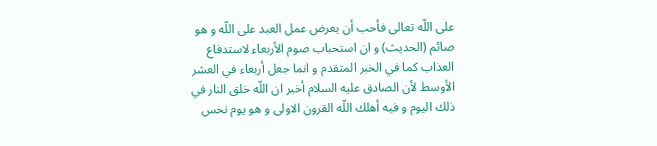على اللّه تعالى فأحب أن يعرض عمل العبد على اللّه و هو صائم (الحديث) و ان استحباب صوم الأربعاء لاستدفاع العذاب كما في الخبر المتقدم و انما جعل أربعاء في العشر الأوسط لأن الصادق عليه السلام أخبر ان اللّه خلق النار في ذلك اليوم و فيه أهلك اللّه القرون الاولى و هو يوم نحس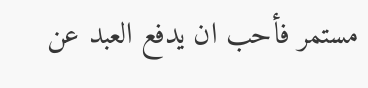مستمر فأحب ان يدفع العبد عن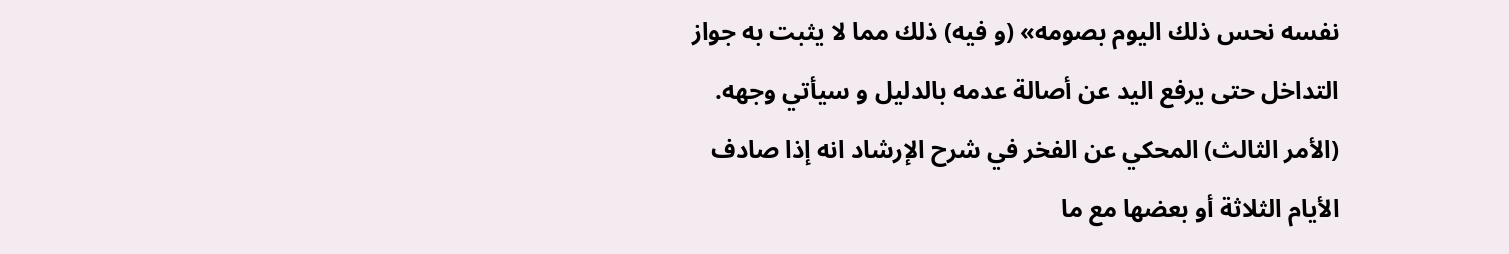نفسه نحس ذلك اليوم بصومه» (و فيه) ذلك مما لا يثبت به جواز التداخل حتى يرفع اليد عن أصالة عدمه بالدليل و سيأتي وجهه.
(الأمر الثالث) المحكي عن الفخر في شرح الإرشاد انه إذا صادف الأيام الثلاثة أو بعضها مع ما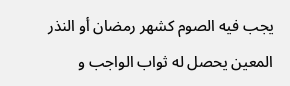يجب فيه الصوم كشهر رمضان أو النذر المعين يحصل له ثواب الواجب و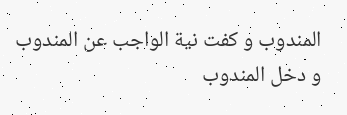المندوب و كفت نية الواجب عن المندوب و دخل المندوب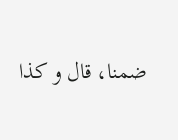ضمنا، قال و كذا